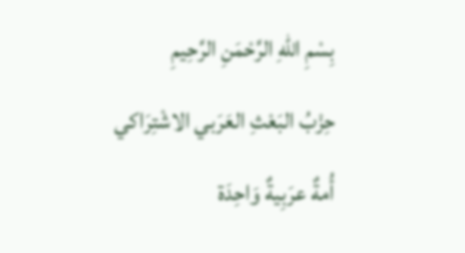بِسْمِ اللّهِ الرَّحْمَنِ الرَّحِيمِ
حِزْبُ البَعْثِ العَرَبي الاشْتِرَاكي
أُمةٌ عرَبِيةٌ وَاحِدَة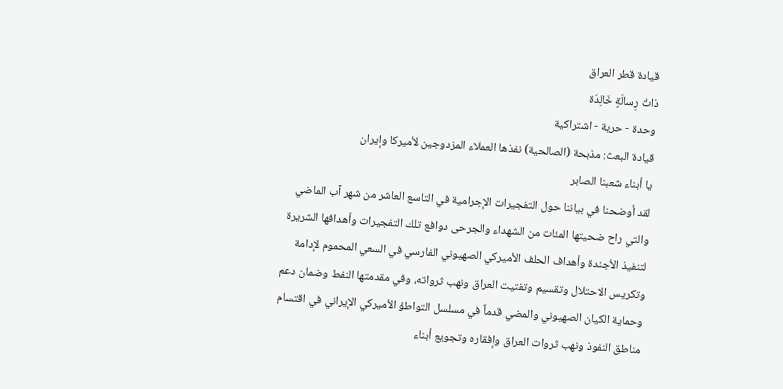قيادة قطر العراق
ذاتُ رِسالَةٍ خَالِدَة
وحدة - حرية - اشتراكية
قيادة البعث: مذبحة (الصالحية) نفذها العملاء المزدوجين لأميركا وإيران
يا أبناء شعبنا الصابر
لقد أوضحنا في بياننا حول التفجيرات الإجرامية في التاسع العاشر من شهر آب الماضي
والتي راح ضحيتها المئات من الشهداء والجرحى دوافع تلك التفجيرات وأهدافها الشريرة
لتنفيذ الأجندة وأهداف الحلف الأميركي الصهيوني الفارسي في السعي المحموم لإدامة
وتكريس الاحتلال وتقسيم وتفتيت العراق ونهب ثرواته، وفي مقدمتها النفط وضمان دعم
وحماية الكيان الصهيوني والمضي قدماً في مسلسل التواطؤ الأميركي الإيراني في اقتسام
مناطق النفوذ ونهب ثروات العراق وإفقاره وتجويع أبناء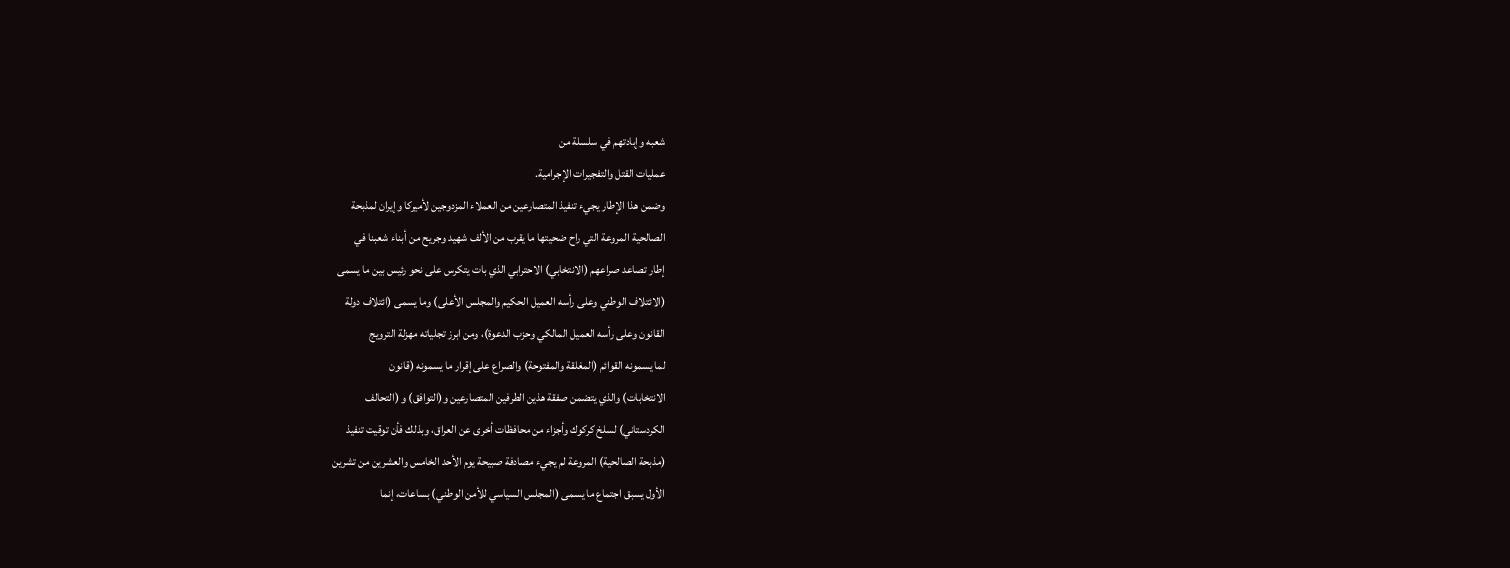شعبه وإبادتهم في سلسلة من
عمليات القتل والتفجيرات الإجرامية.
وضمن هذا الإطار يجيء تنفيذ المتصارعين من العملاء المزدوجين لأميركا وإيران لمذبحة
الصالحية المروعة التي راح ضحيتها ما يقرب من الألف شهيد وجريح من أبناء شعبنا في
إطار تصاعد صراعهم (الانتخابي) الاحترابي الذي بات يتكرس على نحو رئيس بين ما يسمى
(الائتلاف الوطني وعلى رأسه العميل الحكيم والمجلس الأعلى) وما يسمى (ائتلاف دولة
القانون وعلى رأسه العميل المالكي وحزب الدعوة)، ومن ابرز تجلياته مهزلة الترويج
لما يسمونه القوائم (المغلقة والمفتوحة) والصراع على إقرار ما يسمونه (قانون
الانتخابات) والذي يتضمن صفقة هذين الطرفين المتصارعين و(التوافق) و (التحالف
الكردستاني) لسلخ كركوك وأجزاء من محافظات أخرى عن العراق، وبذلك فأن توقيت تنفيذ
(مذبحة الصالحية) المروعة لم يجيء مصادفة صبيحة يوم الأحد الخامس والعشرين من تشرين
الأول يسبق اجتماع ما يسمى (المجلس السياسي للأمن الوطني) بساعات، إنما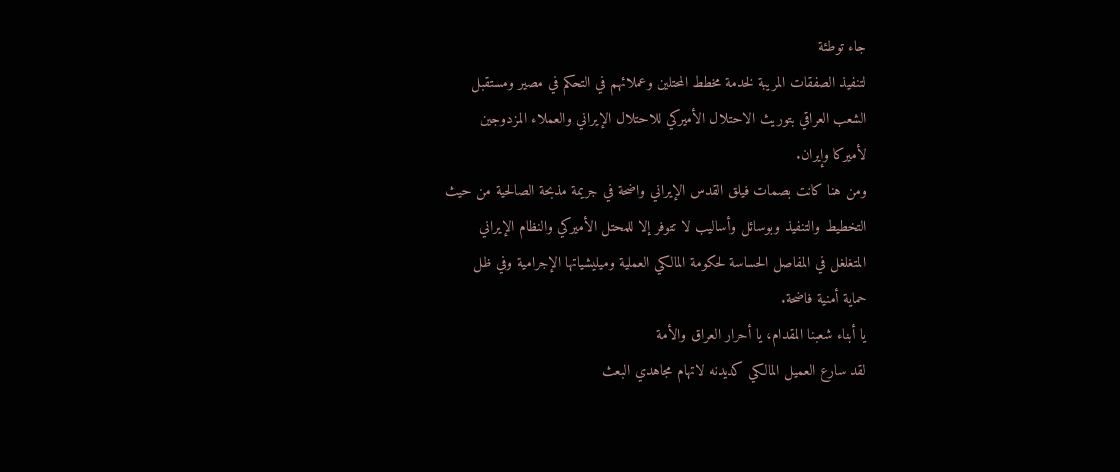جاء توطئة
لتنفيذ الصفقات المريبة لخدمة مخطط المحتلين وعملائهم في التحكم في مصير ومستقبل
الشعب العراقي بتوريث الاحتلال الأميركي للاحتلال الإيراني والعملاء المزدوجين
لأميركا وإيران.
ومن هنا كانت بصمات فيلق القدس الإيراني واضحة في جريمة مذبحة الصالحية من حيث
التخطيط والتنفيذ وبوسائل وأساليب لا تتوفر إلا للمحتل الأميركي والنظام الإيراني
المتغلغل في المفاصل الحساسة لحكومة المالكي العملية وميليشياتها الإجرامية وفي ظل
حماية أمنية فاضحة.
يا أبناء شعبنا المقدام، يا أحرار العراق والأمة
لقد سارع العميل المالكي كديدنه لاتهام مجاهدي البعث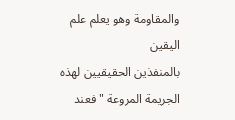والمقاومة وهو يعلم علم اليقين
بالمنفذين الحقيقيين لهذه الجريمة المروعة " فعند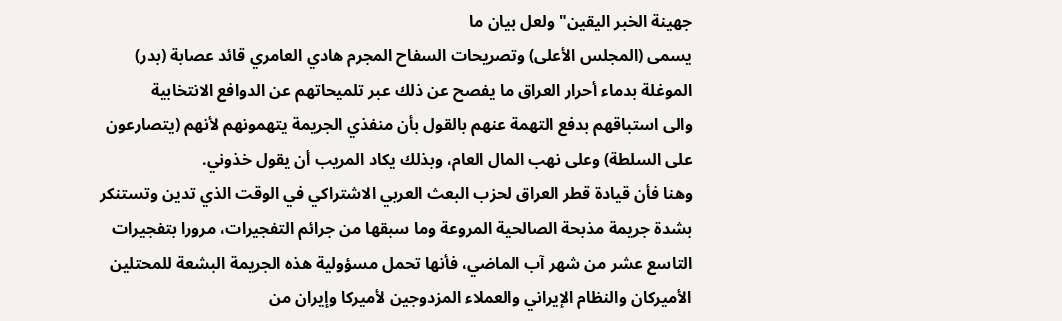جهينة الخبر اليقين" ولعل بيان ما
يسمى (المجلس الأعلى) وتصريحات السفاح المجرم هادي العامري قائد عصابة (بدر)
الموغلة بدماء أحرار العراق ما يفصح عن ذلك عبر تلميحاتهم عن الدوافع الانتخابية
والى استباقهم بدفع التهمة عنهم بالقول بأن منفذي الجريمة يتهمونهم لأنهم (يتصارعون
على السلطة) وعلى نهب المال العام، وبذلك يكاد المريب أن يقول خذوني.
وهنا فأن قيادة قطر العراق لحزب البعث العربي الاشتراكي في الوقت الذي تدين وتستنكر
بشدة جريمة مذبحة الصالحية المروعة وما سبقها من جرائم التفجيرات، مرورا بتفجيرات
التاسع عشر من شهر آب الماضي، فأنها تحمل مسؤولية هذه الجريمة البشعة للمحتلين
الأميركان والنظام الإيراني والعملاء المزدوجين لأميركا وإيران من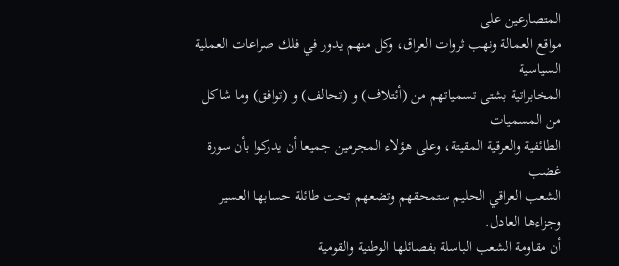المتصارعين على
مواقع العمالة ونهب ثروات العراق، وكل منهم يدور في فلك صراعات العملية السياسية
المخابراتية بشتى تسمياتهم من (أئتلاف) و (تحالف) و (توافق) وما شاكل من المسميات
الطائفية والعرقية المقيتة، وعلى هؤلاء المجرمين جميعا أن يدركوا بأن سورة غضب
الشعب العراقي الحليم ستمحقهم وتضعهم تحت طائلة حسابها العسير وجزاءها العادل.
أن مقاومة الشعب الباسلة بفصائلها الوطنية والقومية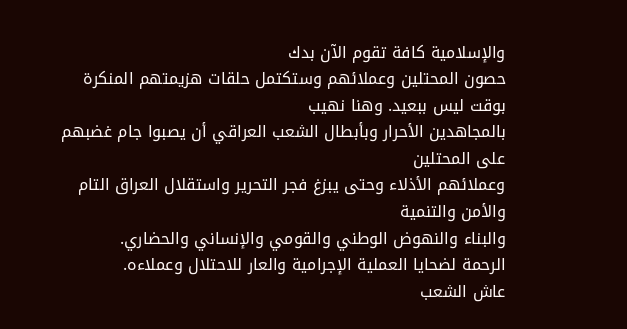والإسلامية كافة تقوم الآن بدك
حصون المحتلين وعملائهم وستكتمل حلقات هزيمتهم المنكرة بوقت ليس ببعيد. وهنا نهيب
بالمجاهدين الأحرار وبأبطال الشعب العراقي أن يصبوا جام غضبهم على المحتلين
وعملائهم الأذلاء وحتى يبزغ فجر التحرير واستقلال العراق التام والأمن والتنمية
والبناء والنهوض الوطني والقومي والإنساني والحضاري.
الرحمة لضحايا العملية الإجرامية والعار للاحتلال وعملاءه.
عاش الشعب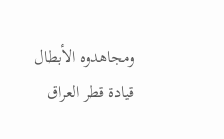ومجاهدوه الأبطال
قيادة قطر العراق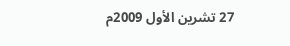27 تشرين الأول 2009م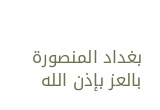بغداد المنصورة بالعز بإذن الله